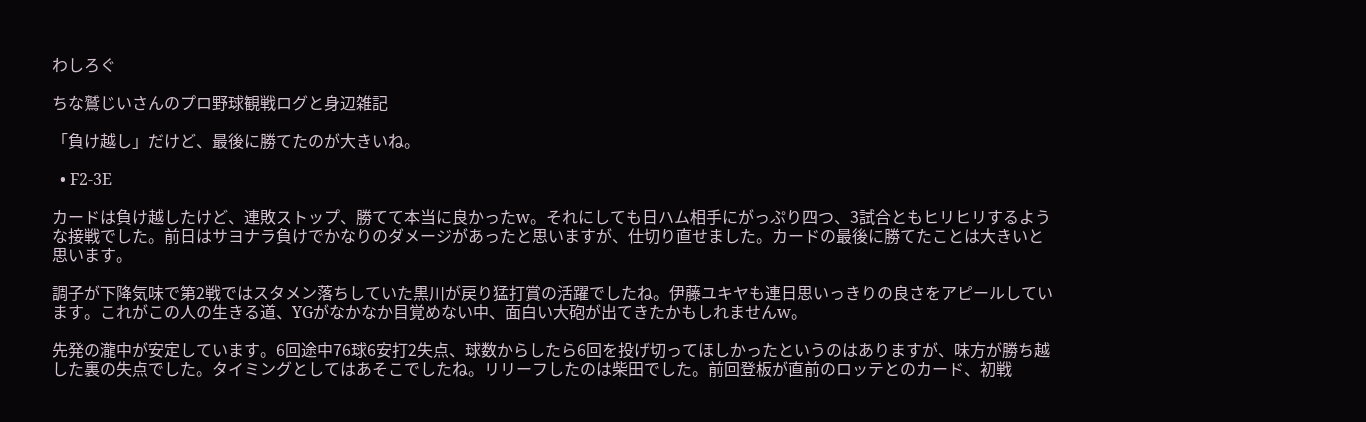わしろぐ

ちな鷲じいさんのプロ野球観戦ログと身辺雑記

「負け越し」だけど、最後に勝てたのが大きいね。

  • F2-3E

カードは負け越したけど、連敗ストップ、勝てて本当に良かったw。それにしても日ハム相手にがっぷり四つ、3試合ともヒリヒリするような接戦でした。前日はサヨナラ負けでかなりのダメージがあったと思いますが、仕切り直せました。カードの最後に勝てたことは大きいと思います。

調子が下降気味で第2戦ではスタメン落ちしていた黒川が戻り猛打賞の活躍でしたね。伊藤ユキヤも連日思いっきりの良さをアピールしています。これがこの人の生きる道、YGがなかなか目覚めない中、面白い大砲が出てきたかもしれませんw。

先発の瀧中が安定しています。6回途中76球6安打2失点、球数からしたら6回を投げ切ってほしかったというのはありますが、味方が勝ち越した裏の失点でした。タイミングとしてはあそこでしたね。リリーフしたのは柴田でした。前回登板が直前のロッテとのカード、初戦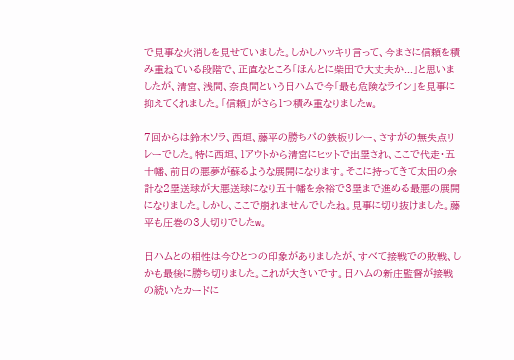で見事な火消しを見せていました。しかしハッキリ言って、今まさに信頼を積み重ねている段階で、正直なところ「ほんとに柴田で大丈夫か...」と思いましたが、清宮、浅間、奈良間という日ハムで今「最も危険なライン」を見事に抑えてくれました。「信頼」がさら1つ積み重なりましたw。

7回からは鈴木ソラ、西垣、藤平の勝ちパの鉄板リレー、さすがの無失点リレーでした。特に西垣、1アウトから清宮にヒットで出塁され、ここで代走・五十幡、前日の悪夢が蘇るような展開になります。そこに持ってきて太田の余計な2塁送球が大悪送球になり五十幡を余裕で3塁まで進める最悪の展開になりました。しかし、ここで崩れませんでしたね。見事に切り抜けました。藤平も圧巻の3人切りでしたw。

日ハムとの相性は今ひとつの印象がありましたが、すべて接戦での敗戦、しかも最後に勝ち切りました。これが大きいです。日ハムの新庄監督が接戦の続いたカードに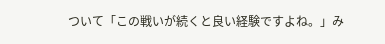ついて「この戦いが続くと良い経験ですよね。」み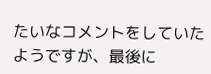たいなコメントをしていたようですが、最後に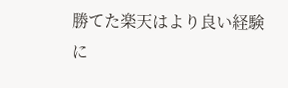勝てた楽天はより良い経験に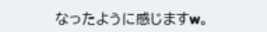なったように感じますw。